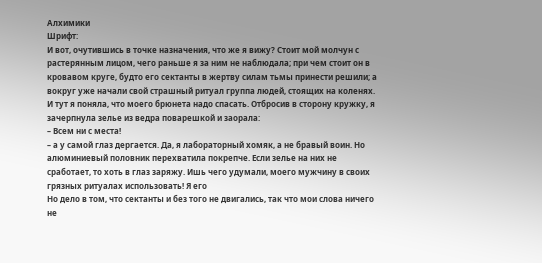Алхимики
Шрифт:
И вот, очутившись в точке назначения, что же я вижу? Стоит мой молчун с растерянным лицом, чего раньше я за ним не наблюдала; при чем стоит он в кровавом круге, будто его сектанты в жертву силам тьмы принести решили; а вокруг уже начали свой страшный ритуал группа людей, стоящих на коленях. И тут я поняла, что моего брюнета надо спасать. Отбросив в сторону кружку, я зачерпнула зелье из ведра поварешкой и заорала:
– Всем ни с места!
– а у самой глаз дергается. Да, я лабораторный хомяк, а не бравый воин. Но алюминиевый половник перехватила покрепче. Если зелье на них не сработает, то хоть в глаз заряжу. Ишь чего удумали, моего мужчину в своих грязных ритуалах использовать! Я его
Но дело в том, что сектанты и без того не двигались, так что мои слова ничего не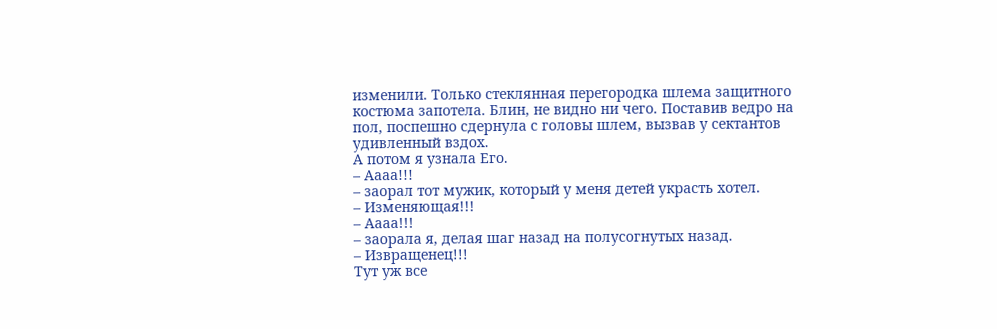изменили. Только стеклянная перегородка шлема защитного костюма запотела. Блин, не видно ни чего. Поставив ведро на пол, поспешно сдернула с головы шлем, вызвав у сектантов удивленный вздох.
А потом я узнала Его.
– Аааа!!!
– заорал тот мужик, который у меня детей украсть хотел.
– Изменяющая!!!
– Аааа!!!
– заорала я, делая шаг назад на полусогнутых назад.
– Извращенец!!!
Тут уж все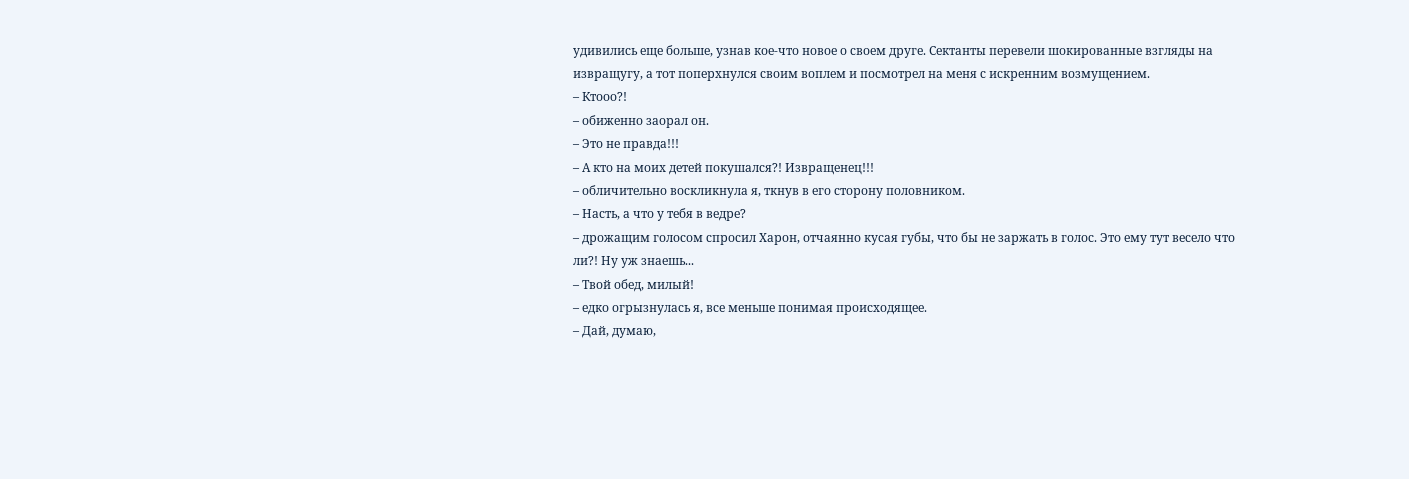удивились еще больше, узнав кое-что новое о своем друге. Сектанты перевели шокированные взгляды на извращугу, а тот поперхнулся своим воплем и посмотрел на меня с искренним возмущением.
– Ктооо?!
– обиженно заорал он.
– Это не правда!!!
– А кто на моих детей покушался?! Извращенец!!!
– обличительно воскликнула я, ткнув в его сторону половником.
– Насть, а что у тебя в ведре?
– дрожащим голосом спросил Харон, отчаянно кусая губы, что бы не заржать в голос. Это ему тут весело что ли?! Ну уж знаешь...
– Твой обед, милый!
– едко огрызнулась я, все меньше понимая происходящее.
– Дай, думаю,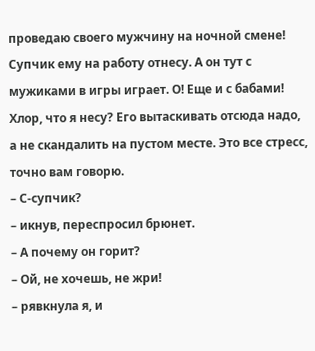проведаю своего мужчину на ночной смене! Супчик ему на работу отнесу. А он тут с мужиками в игры играет. О! Еще и с бабами!
Хлор, что я несу? Его вытаскивать отсюда надо, а не скандалить на пустом месте. Это все стресс, точно вам говорю.
– С-супчик?
– икнув, переспросил брюнет.
– А почему он горит?
– Ой, не хочешь, не жри!
– рявкнула я, и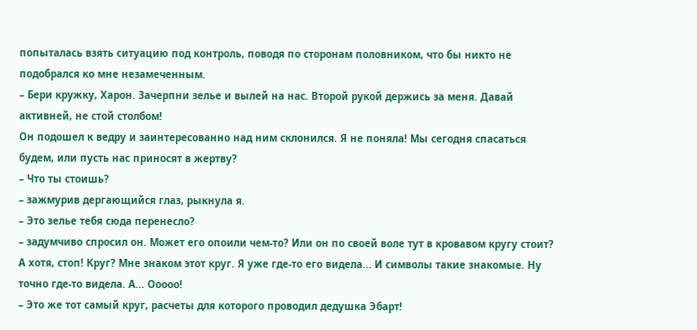попыталась взять ситуацию под контроль, поводя по сторонам половником, что бы никто не подобрался ко мне незамеченным.
– Бери кружку, Харон. Зачерпни зелье и вылей на нас. Второй рукой держись за меня. Давай активней, не стой столбом!
Он подошел к ведру и заинтересованно над ним склонился. Я не поняла! Мы сегодня спасаться будем, или пусть нас приносят в жертву?
– Что ты стоишь?
– зажмурив дергающийся глаз, рыкнула я.
– Это зелье тебя сюда перенесло?
– задумчиво спросил он. Может его опоили чем-то? Или он по своей воле тут в кровавом кругу стоит?
А хотя, стоп! Круг? Мне знаком этот круг. Я уже где-то его видела... И символы такие знакомые. Ну точно где-то видела. А... Ооооо!
– Это же тот самый круг, расчеты для которого проводил дедушка Эбарт!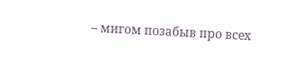– мигом позабыв про всех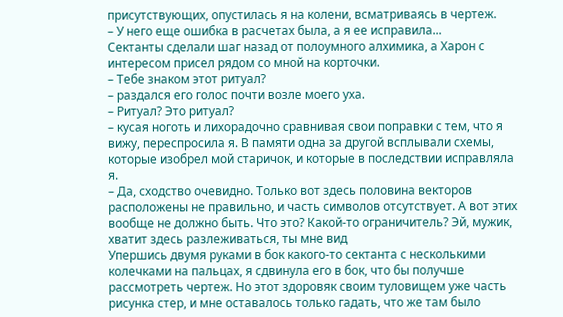присутствующих, опустилась я на колени, всматриваясь в чертеж.
– У него еще ошибка в расчетах была, а я ее исправила...
Сектанты сделали шаг назад от полоумного алхимика, а Харон с интересом присел рядом со мной на корточки.
– Тебе знаком этот ритуал?
– раздался его голос почти возле моего уха.
– Ритуал? Это ритуал?
– кусая ноготь и лихорадочно сравнивая свои поправки с тем, что я вижу, переспросила я. В памяти одна за другой всплывали схемы, которые изобрел мой старичок, и которые в последствии исправляла я.
– Да, сходство очевидно. Только вот здесь половина векторов расположены не правильно, и часть символов отсутствует. А вот этих вообще не должно быть. Что это? Какой-то ограничитель? Эй, мужик, хватит здесь разлеживаться, ты мне вид
Упершись двумя руками в бок какого-то сектанта с несколькими колечками на пальцах, я сдвинула его в бок, что бы получше рассмотреть чертеж. Но этот здоровяк своим туловищем уже часть рисунка стер, и мне оставалось только гадать, что же там было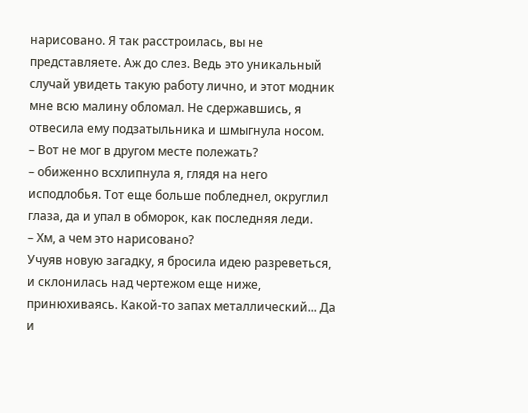нарисовано. Я так расстроилась, вы не представляете. Аж до слез. Ведь это уникальный случай увидеть такую работу лично, и этот модник мне всю малину обломал. Не сдержавшись, я отвесила ему подзатыльника и шмыгнула носом.
– Вот не мог в другом месте полежать?
– обиженно всхлипнула я, глядя на него исподлобья. Тот еще больше побледнел, округлил глаза, да и упал в обморок, как последняя леди.
– Хм, а чем это нарисовано?
Учуяв новую загадку, я бросила идею разреветься, и склонилась над чертежом еще ниже, принюхиваясь. Какой-то запах металлический... Да и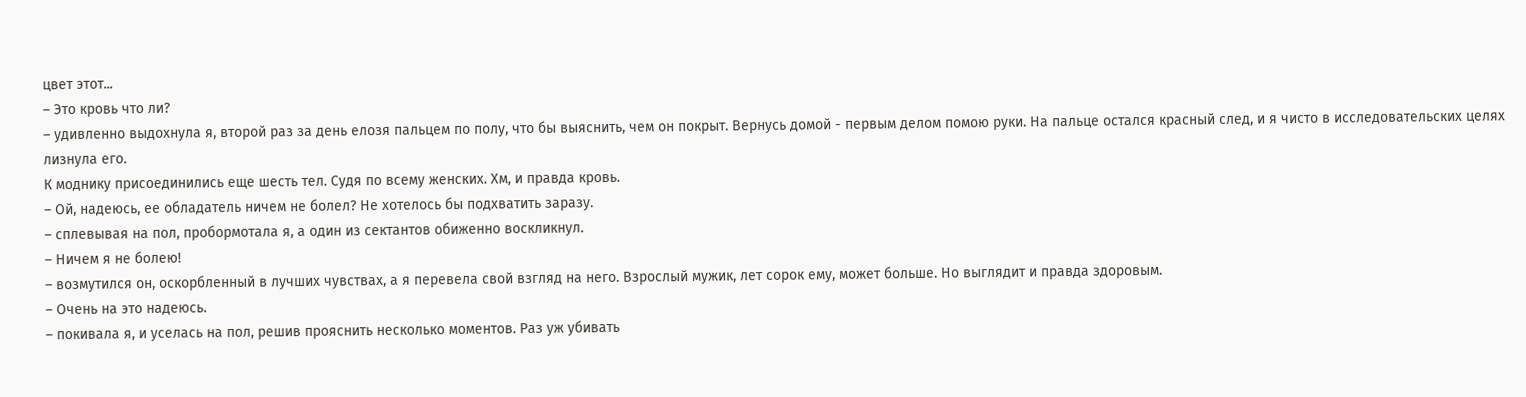цвет этот...
– Это кровь что ли?
– удивленно выдохнула я, второй раз за день елозя пальцем по полу, что бы выяснить, чем он покрыт. Вернусь домой - первым делом помою руки. На пальце остался красный след, и я чисто в исследовательских целях лизнула его.
К моднику присоединились еще шесть тел. Судя по всему женских. Хм, и правда кровь.
– Ой, надеюсь, ее обладатель ничем не болел? Не хотелось бы подхватить заразу.
– сплевывая на пол, пробормотала я, а один из сектантов обиженно воскликнул.
– Ничем я не болею!
– возмутился он, оскорбленный в лучших чувствах, а я перевела свой взгляд на него. Взрослый мужик, лет сорок ему, может больше. Но выглядит и правда здоровым.
– Очень на это надеюсь.
– покивала я, и уселась на пол, решив прояснить несколько моментов. Раз уж убивать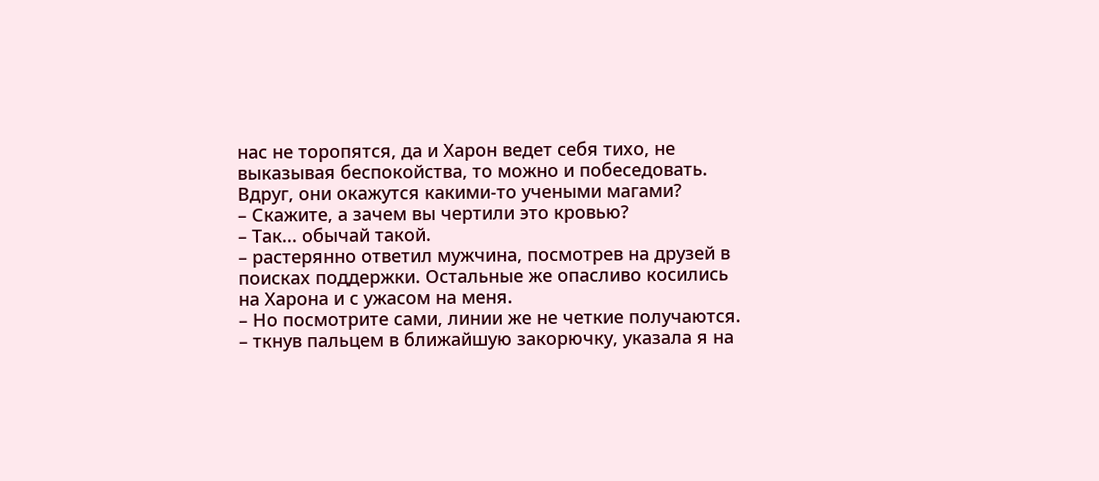нас не торопятся, да и Харон ведет себя тихо, не выказывая беспокойства, то можно и побеседовать. Вдруг, они окажутся какими-то учеными магами?
– Скажите, а зачем вы чертили это кровью?
– Так... обычай такой.
– растерянно ответил мужчина, посмотрев на друзей в поисках поддержки. Остальные же опасливо косились на Харона и с ужасом на меня.
– Но посмотрите сами, линии же не четкие получаются.
– ткнув пальцем в ближайшую закорючку, указала я на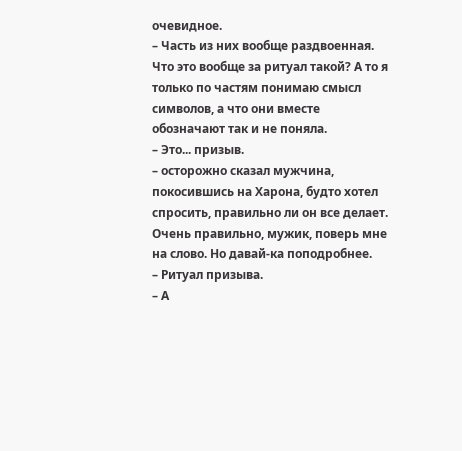очевидное.
– Часть из них вообще раздвоенная. Что это вообще за ритуал такой? А то я только по частям понимаю смысл символов, а что они вместе обозначают так и не поняла.
– Это... призыв.
– осторожно сказал мужчина, покосившись на Харона, будто хотел спросить, правильно ли он все делает. Очень правильно, мужик, поверь мне на слово. Но давай-ка поподробнее.
– Ритуал призыва.
– А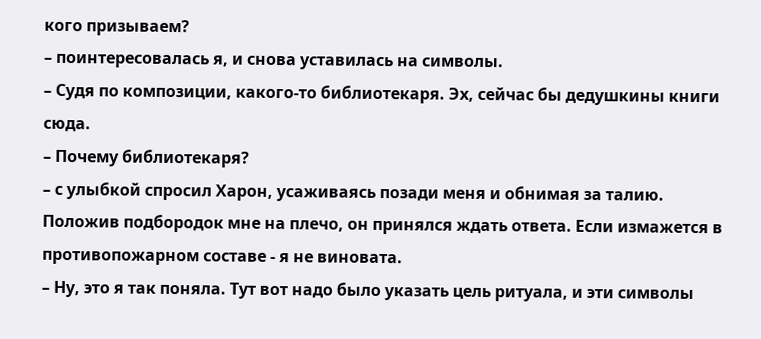кого призываем?
– поинтересовалась я, и снова уставилась на символы.
– Судя по композиции, какого-то библиотекаря. Эх, сейчас бы дедушкины книги сюда.
– Почему библиотекаря?
– с улыбкой спросил Харон, усаживаясь позади меня и обнимая за талию. Положив подбородок мне на плечо, он принялся ждать ответа. Если измажется в противопожарном составе - я не виновата.
– Ну, это я так поняла. Тут вот надо было указать цель ритуала, и эти символы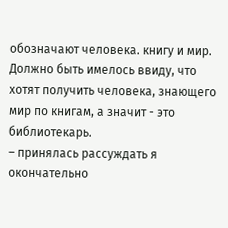обозначают человека. книгу и мир. Должно быть имелось ввиду, что хотят получить человека, знающего мир по книгам, а значит - это библиотекарь.
– принялась рассуждать я окончательно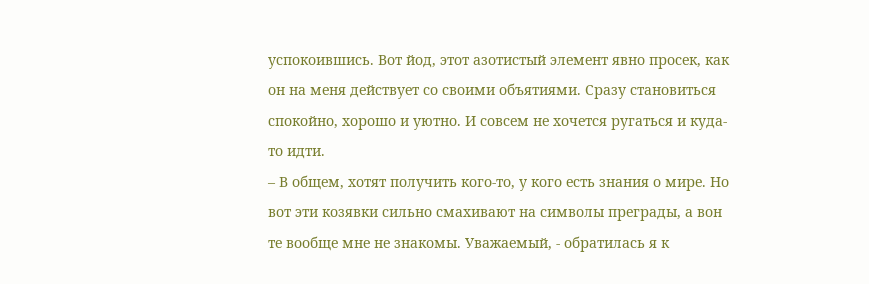успокоившись. Вот йод, этот азотистый элемент явно просек, как он на меня действует со своими объятиями. Сразу становиться спокойно, хорошо и уютно. И совсем не хочется ругаться и куда-то идти.
– В общем, хотят получить кого-то, у кого есть знания о мире. Но вот эти козявки сильно смахивают на символы преграды, а вон те вообще мне не знакомы. Уважаемый, - обратилась я к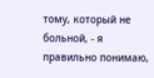тому, который не больной, - я правильно понимаю,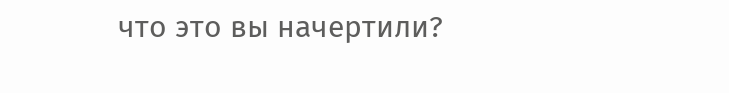что это вы начертили?